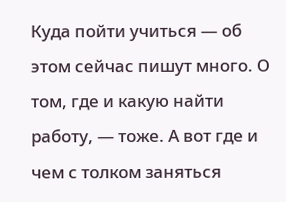Куда пойти учиться — об этом сейчас пишут много. О том, где и какую найти работу, — тоже. А вот где и чем с толком заняться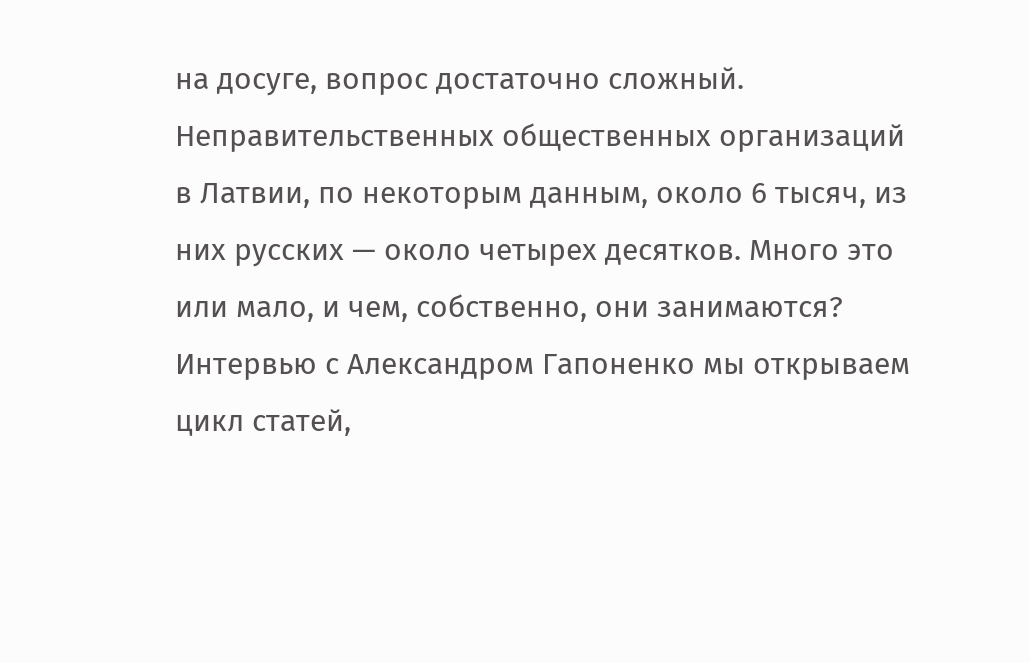на досуге, вопрос достаточно сложный. Неправительственных общественных организаций в Латвии, по некоторым данным, около 6 тысяч, из них русских — около четырех десятков. Много это или мало, и чем, собственно, они занимаются? Интервью с Александром Гапоненко мы открываем цикл статей,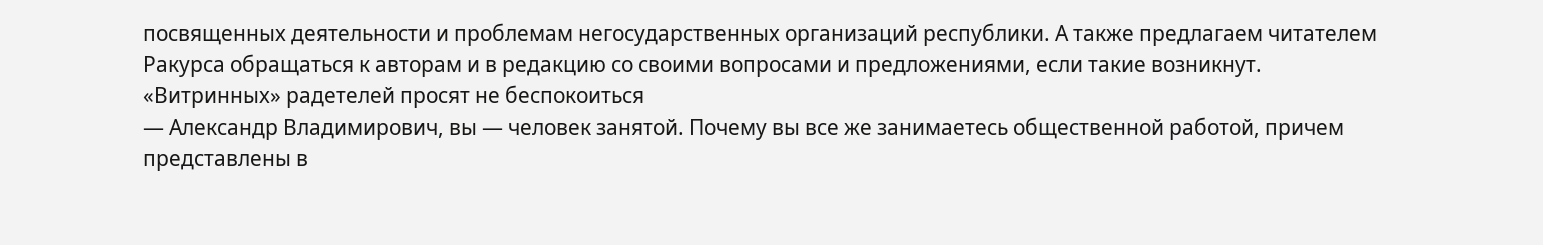посвященных деятельности и проблемам негосударственных организаций республики. А также предлагаем читателем Ракурса обращаться к авторам и в редакцию со своими вопросами и предложениями, если такие возникнут.
«Витринных» радетелей просят не беспокоиться
— Александр Владимирович, вы — человек занятой. Почему вы все же занимаетесь общественной работой, причем представлены в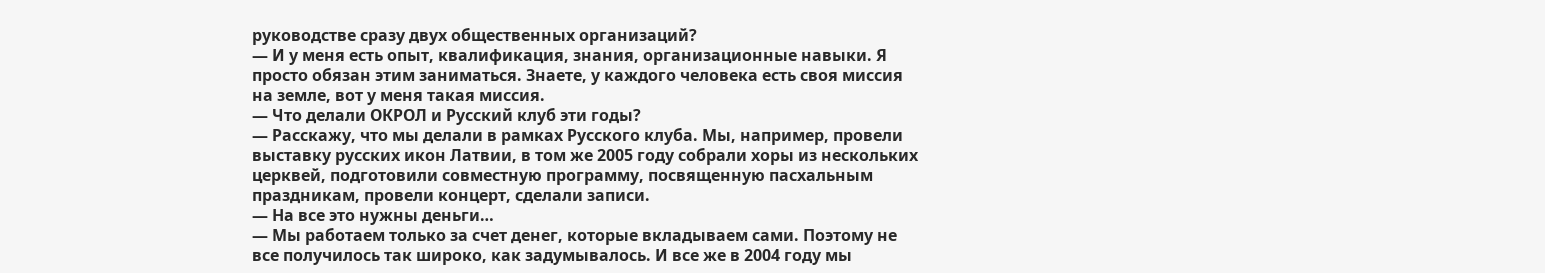руководстве сразу двух общественных организаций?
— И у меня есть опыт, квалификация, знания, организационные навыки. Я просто обязан этим заниматься. Знаете, у каждого человека есть своя миссия на земле, вот у меня такая миссия.
— Что делали ОКРОЛ и Русский клуб эти годы?
— Расскажу, что мы делали в рамках Русского клуба. Мы, например, провели выставку русских икон Латвии, в том же 2005 году собрали хоры из нескольких церквей, подготовили совместную программу, посвященную пасхальным праздникам, провели концерт, сделали записи.
— На все это нужны деньги…
— Мы работаем только за счет денег, которые вкладываем сами. Поэтому не все получилось так широко, как задумывалось. И все же в 2004 году мы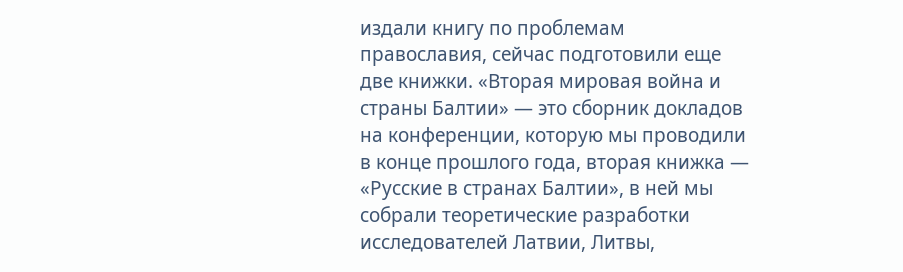издали книгу по проблемам православия, сейчас подготовили еще две книжки. «Вторая мировая война и страны Балтии» — это сборник докладов на конференции, которую мы проводили в конце прошлого года, вторая книжка — «Русские в странах Балтии», в ней мы собрали теоретические разработки исследователей Латвии, Литвы,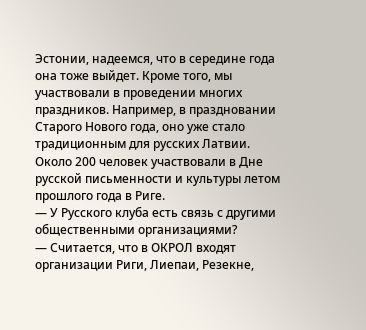Эстонии, надеемся, что в середине года она тоже выйдет. Кроме того, мы участвовали в проведении многих праздников. Например, в праздновании Старого Нового года, оно уже стало традиционным для русских Латвии. Около 200 человек участвовали в Дне русской письменности и культуры летом прошлого года в Риге.
— У Русского клуба есть связь с другими общественными организациями?
— Считается, что в ОКРОЛ входят организации Риги, Лиепаи, Резекне,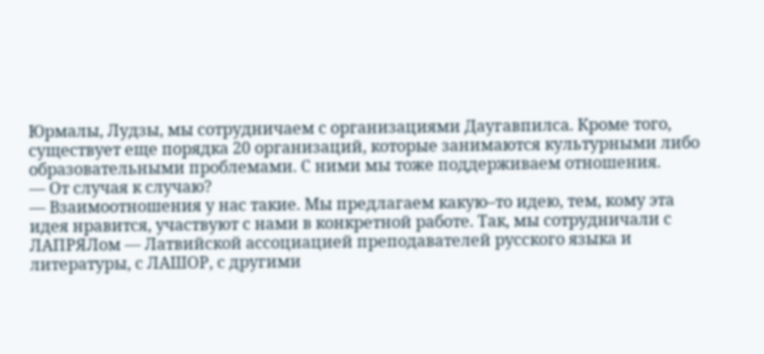Юрмалы, Лудзы, мы сотрудничаем с организациями Даугавпилса. Кроме того, существует еще порядка 20 организаций, которые занимаются культурными либо образовательными проблемами. С ними мы тоже поддерживаем отношения.
— От случая к случаю?
— Взаимоотношения у нас такие. Мы предлагаем какую–то идею, тем, кому эта идея нравится, участвуют с нами в конкретной работе. Так, мы сотрудничали с ЛАПРЯЛом — Латвийской ассоциацией преподавателей русского языка и литературы, с ЛАШОР, с другими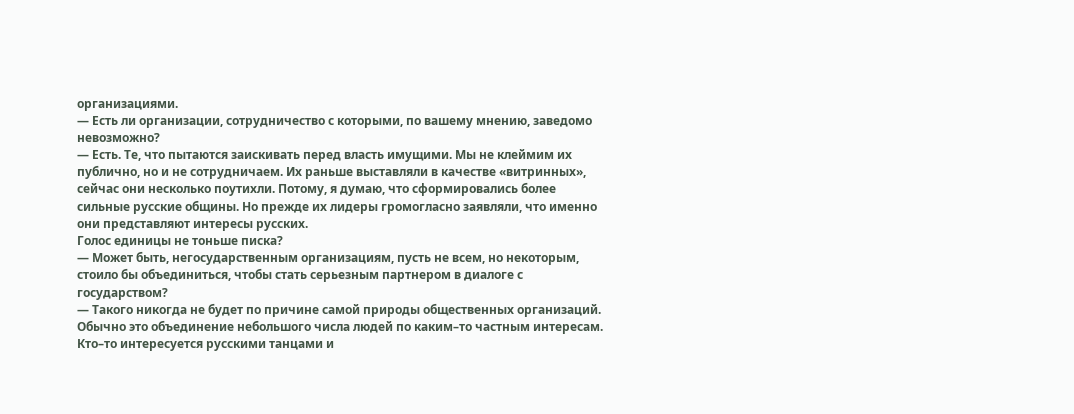организациями.
— Есть ли организации, сотрудничество с которыми, по вашему мнению, заведомо невозможно?
— Есть. Те, что пытаются заискивать перед власть имущими. Мы не клеймим их публично, но и не сотрудничаем. Их раньше выставляли в качестве «витринных», сейчас они несколько поутихли. Потому, я думаю, что сформировались более сильные русские общины. Но прежде их лидеры громогласно заявляли, что именно они представляют интересы русских.
Голос единицы не тоньше писка?
— Может быть, негосударственным организациям, пусть не всем, но некоторым, стоило бы объединиться, чтобы стать серьезным партнером в диалоге с государством?
— Такого никогда не будет по причине самой природы общественных организаций. Обычно это объединение небольшого числа людей по каким–то частным интересам. Кто–то интересуется русскими танцами и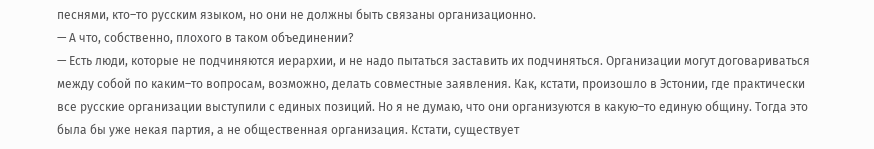песнями, кто–то русским языком, но они не должны быть связаны организационно.
— А что, собственно, плохого в таком объединении?
— Есть люди, которые не подчиняются иерархии, и не надо пытаться заставить их подчиняться. Организации могут договариваться между собой по каким–то вопросам, возможно, делать совместные заявления. Как, кстати, произошло в Эстонии, где практически все русские организации выступили с единых позиций. Но я не думаю, что они организуются в какую–то единую общину. Тогда это была бы уже некая партия, а не общественная организация. Кстати, существует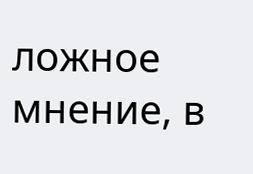ложное мнение, в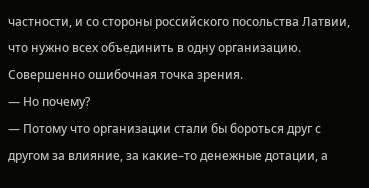частности, и со стороны российского посольства Латвии, что нужно всех объединить в одну организацию. Совершенно ошибочная точка зрения.
— Но почему?
— Потому что организации стали бы бороться друг с другом за влияние, за какие–то денежные дотации, а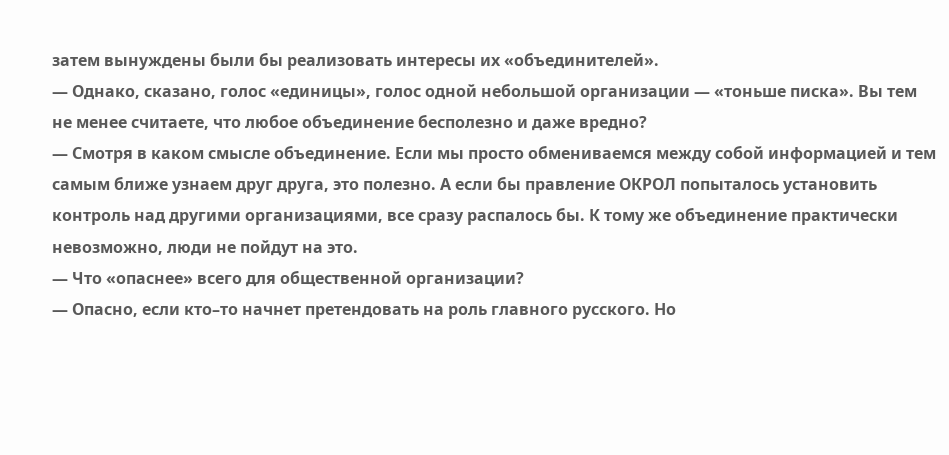затем вынуждены были бы реализовать интересы их «объединителей».
— Однако, сказано, голос «единицы», голос одной небольшой организации — «тоньше писка». Вы тем не менее считаете, что любое объединение бесполезно и даже вредно?
— Смотря в каком смысле объединение. Если мы просто обмениваемся между собой информацией и тем самым ближе узнаем друг друга, это полезно. А если бы правление ОКРОЛ попыталось установить контроль над другими организациями, все сразу распалось бы. К тому же объединение практически невозможно, люди не пойдут на это.
— Что «опаснее» всего для общественной организации?
— Опасно, если кто–то начнет претендовать на роль главного русского. Но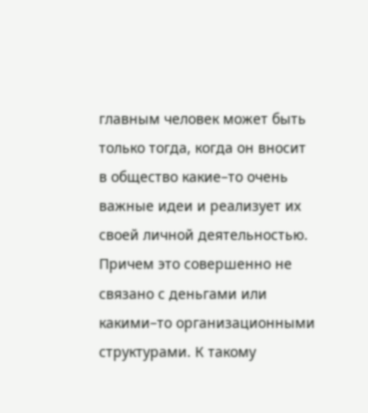главным человек может быть только тогда, когда он вносит в общество какие–то очень важные идеи и реализует их своей личной деятельностью. Причем это совершенно не связано с деньгами или какими–то организационными структурами. К такому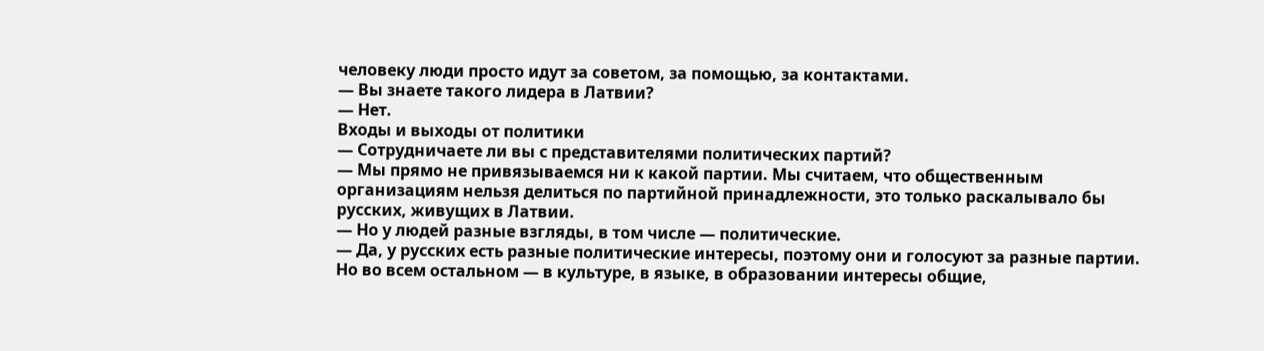человеку люди просто идут за советом, за помощью, за контактами.
— Вы знаете такого лидера в Латвии?
— Нет.
Входы и выходы от политики
— Сотрудничаете ли вы с представителями политических партий?
— Мы прямо не привязываемся ни к какой партии. Мы считаем, что общественным организациям нельзя делиться по партийной принадлежности, это только раскалывало бы русских, живущих в Латвии.
— Но у людей разные взгляды, в том числе — политические.
— Да, у русских есть разные политические интересы, поэтому они и голосуют за разные партии. Но во всем остальном — в культуре, в языке, в образовании интересы общие,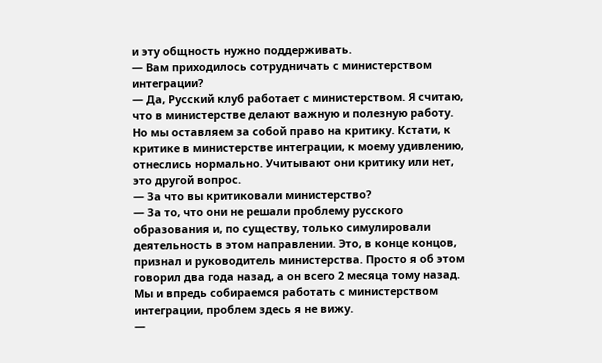и эту общность нужно поддерживать.
— Вам приходилось сотрудничать с министерством интеграции?
— Да, Русский клуб работает с министерством. Я считаю, что в министерстве делают важную и полезную работу. Но мы оставляем за собой право на критику. Кстати, к критике в министерстве интеграции, к моему удивлению, отнеслись нормально. Учитывают они критику или нет, это другой вопрос.
— За что вы критиковали министерство?
— За то, что они не решали проблему русского образования и, по существу, только симулировали деятельность в этом направлении. Это, в конце концов, признал и руководитель министерства. Просто я об этом говорил два года назад, а он всего 2 месяца тому назад. Мы и впредь собираемся работать с министерством интеграции, проблем здесь я не вижу.
—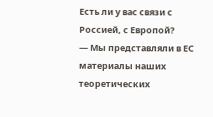Есть ли у вас связи с Россией, с Европой?
— Мы представляли в ЕС материалы наших теоретических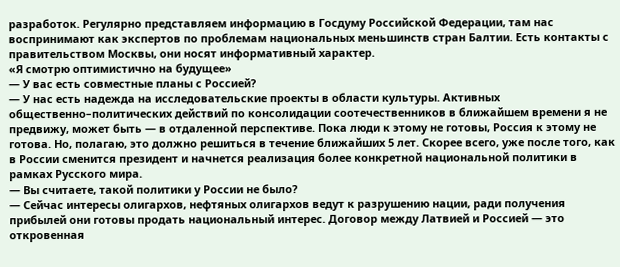разработок. Регулярно представляем информацию в Госдуму Российской Федерации, там нас воспринимают как экспертов по проблемам национальных меньшинств стран Балтии. Есть контакты с правительством Москвы, они носят информативный характер.
«Я смотрю оптимистично на будущее»
— У вас есть совместные планы с Россией?
— У нас есть надежда на исследовательские проекты в области культуры. Активных общественно–политических действий по консолидации соотечественников в ближайшем времени я не предвижу, может быть — в отдаленной перспективе. Пока люди к этому не готовы, Россия к этому не готова. Но, полагаю, это должно решиться в течение ближайших 5 лет. Скорее всего, уже после того, как в России сменится президент и начнется реализация более конкретной национальной политики в рамках Русского мира.
— Вы считаете, такой политики у России не было?
— Сейчас интересы олигархов, нефтяных олигархов ведут к разрушению нации, ради получения прибылей они готовы продать национальный интерес. Договор между Латвией и Россией — это откровенная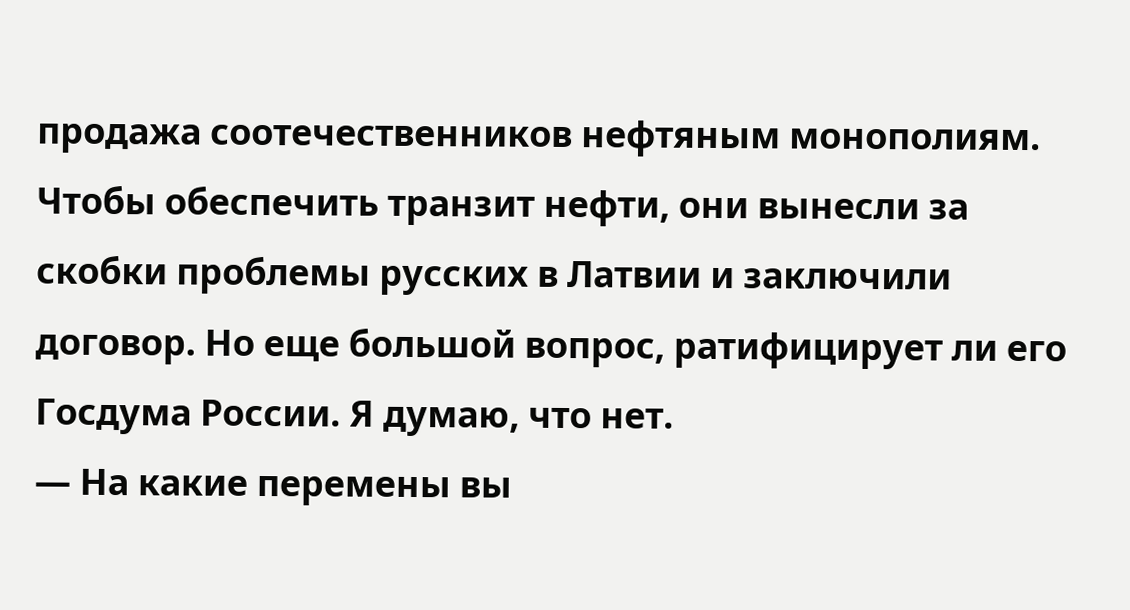продажа соотечественников нефтяным монополиям. Чтобы обеспечить транзит нефти, они вынесли за скобки проблемы русских в Латвии и заключили договор. Но еще большой вопрос, ратифицирует ли его Госдума России. Я думаю, что нет.
— На какие перемены вы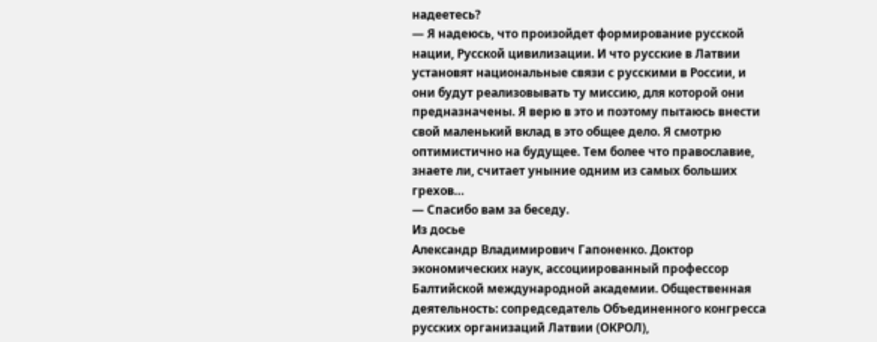надеетесь?
— Я надеюсь, что произойдет формирование русской нации, Русской цивилизации. И что русские в Латвии установят национальные связи с русскими в России, и они будут реализовывать ту миссию, для которой они предназначены. Я верю в это и поэтому пытаюсь внести свой маленький вклад в это общее дело. Я смотрю оптимистично на будущее. Тем более что православие, знаете ли, считает уныние одним из самых больших грехов…
— Спасибо вам за беседу.
Из досье
Александр Владимирович Гапоненко. Доктор экономических наук, ассоциированный профессор Балтийской международной академии. Общественная деятельность: сопредседатель Объединенного конгресса русских организаций Латвии (ОКРОЛ),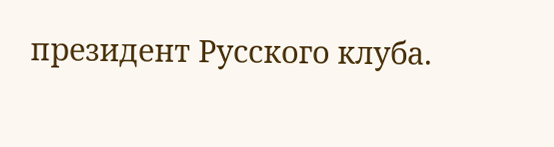президент Русского клуба.